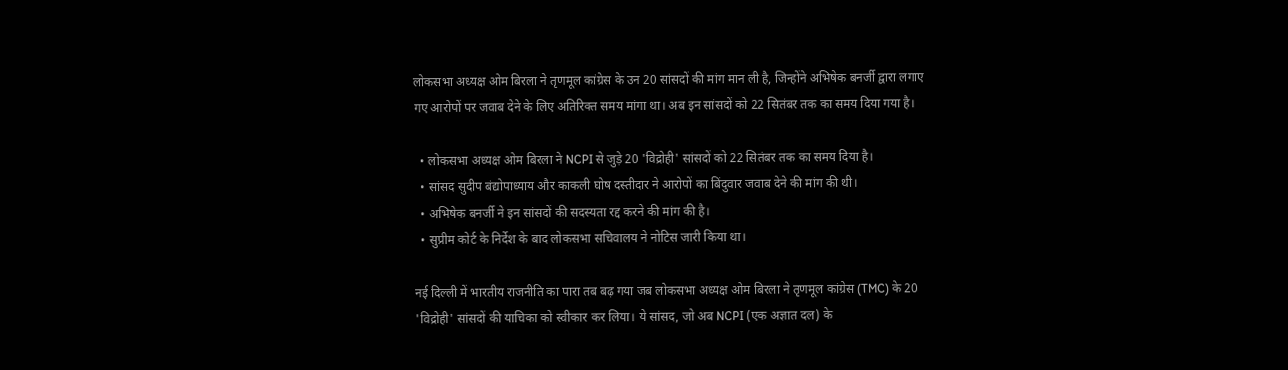लोकसभा अध्यक्ष ओम बिरला ने तृणमूल कांग्रेस के उन 20 सांसदों की मांग मान ली है, जिन्होंने अभिषेक बनर्जी द्वारा लगाए गए आरोपों पर जवाब देने के लिए अतिरिक्त समय मांगा था। अब इन सांसदों को 22 सितंबर तक का समय दिया गया है।

  • लोकसभा अध्यक्ष ओम बिरला ने NCPI से जुड़े 20 'विद्रोही' सांसदों को 22 सितंबर तक का समय दिया है।
  • सांसद सुदीप बंद्योपाध्याय और काकली घोष दस्तीदार ने आरोपों का बिंदुवार जवाब देने की मांग की थी।
  • अभिषेक बनर्जी ने इन सांसदों की सदस्यता रद्द करने की मांग की है।
  • सुप्रीम कोर्ट के निर्देश के बाद लोकसभा सचिवालय ने नोटिस जारी किया था।

नई दिल्ली में भारतीय राजनीति का पारा तब बढ़ गया जब लोकसभा अध्यक्ष ओम बिरला ने तृणमूल कांग्रेस (TMC) के 20 'विद्रोही' सांसदों की याचिका को स्वीकार कर लिया। ये सांसद, जो अब NCPI (एक अज्ञात दल) के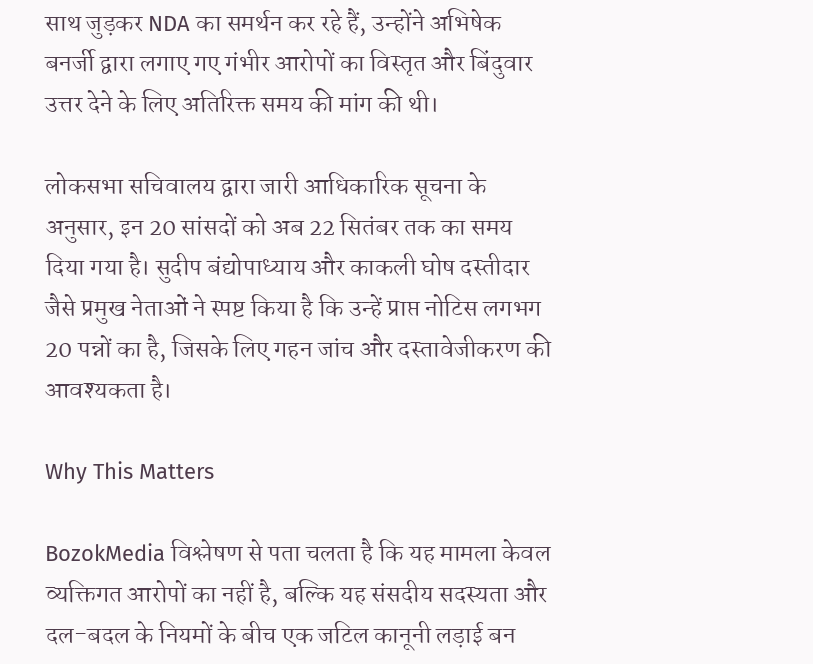साथ जुड़कर NDA का समर्थन कर रहे हैं, उन्होंने अभिषेक बनर्जी द्वारा लगाए गए गंभीर आरोपों का विस्तृत और बिंदुवार उत्तर देने के लिए अतिरिक्त समय की मांग की थी।

लोकसभा सचिवालय द्वारा जारी आधिकारिक सूचना के अनुसार, इन 20 सांसदों को अब 22 सितंबर तक का समय दिया गया है। सुदीप बंद्योपाध्याय और काकली घोष दस्तीदार जैसे प्रमुख नेताओं ने स्पष्ट किया है कि उन्हें प्राप्त नोटिस लगभग 20 पन्नों का है, जिसके लिए गहन जांच और दस्तावेजीकरण की आवश्यकता है।

Why This Matters

BozokMedia विश्लेषण से पता चलता है कि यह मामला केवल व्यक्तिगत आरोपों का नहीं है, बल्कि यह संसदीय सदस्यता और दल-बदल के नियमों के बीच एक जटिल कानूनी लड़ाई बन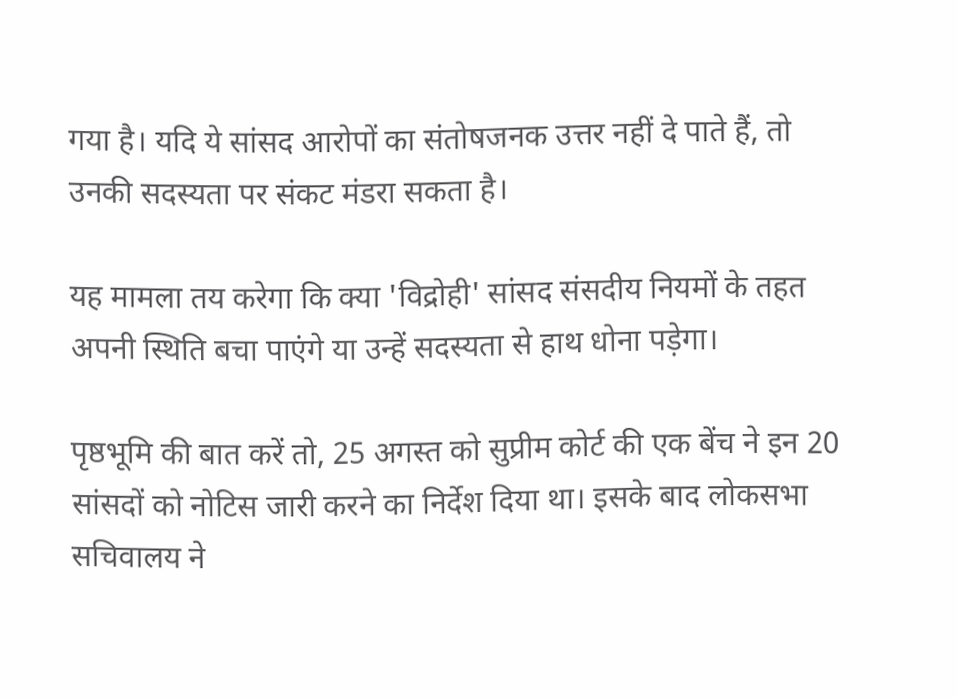गया है। यदि ये सांसद आरोपों का संतोषजनक उत्तर नहीं दे पाते हैं, तो उनकी सदस्यता पर संकट मंडरा सकता है।

यह मामला तय करेगा कि क्या 'विद्रोही' सांसद संसदीय नियमों के तहत अपनी स्थिति बचा पाएंगे या उन्हें सदस्यता से हाथ धोना पड़ेगा।

पृष्ठभूमि की बात करें तो, 25 अगस्त को सुप्रीम कोर्ट की एक बेंच ने इन 20 सांसदों को नोटिस जारी करने का निर्देश दिया था। इसके बाद लोकसभा सचिवालय ने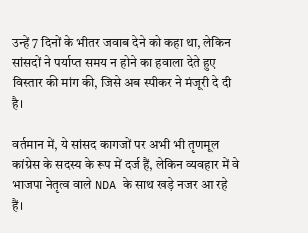उन्हें 7 दिनों के भीतर जवाब देने को कहा था, लेकिन सांसदों ने पर्याप्त समय न होने का हवाला देते हुए विस्तार की मांग की, जिसे अब स्पीकर ने मंजूरी दे दी है।

वर्तमान में, ये सांसद कागजों पर अभी भी तृणमूल कांग्रेस के सदस्य के रूप में दर्ज हैं, लेकिन व्यवहार में वे भाजपा नेतृत्व वाले NDA के साथ खड़े नजर आ रहे हैं।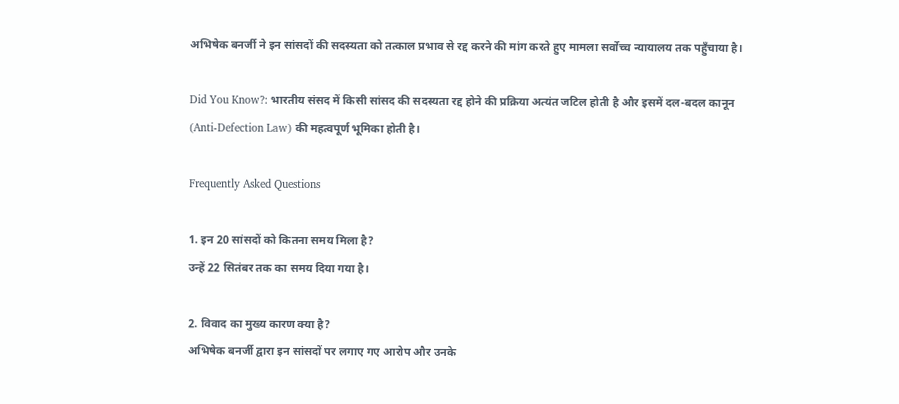अभिषेक बनर्जी ने इन सांसदों की सदस्यता को तत्काल प्रभाव से रद्द करने की मांग करते हुए मामला सर्वोच्च न्यायालय तक पहुँचाया है।

Did You Know?: भारतीय संसद में किसी सांसद की सदस्यता रद्द होने की प्रक्रिया अत्यंत जटिल होती है और इसमें दल-बदल कानून (Anti-Defection Law) की महत्वपूर्ण भूमिका होती है।

Frequently Asked Questions

1. इन 20 सांसदों को कितना समय मिला है?
उन्हें 22 सितंबर तक का समय दिया गया है।

2. विवाद का मुख्य कारण क्या है?
अभिषेक बनर्जी द्वारा इन सांसदों पर लगाए गए आरोप और उनके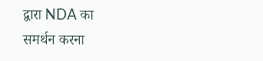द्वारा NDA का समर्थन करना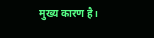मुख्य कारण है।